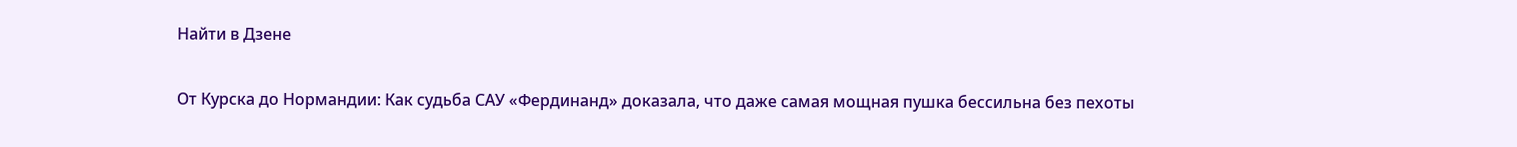Найти в Дзене

От Курска до Нормандии: Как судьба САУ «Фердинанд» доказала, что даже самая мощная пушка бессильна без пехоты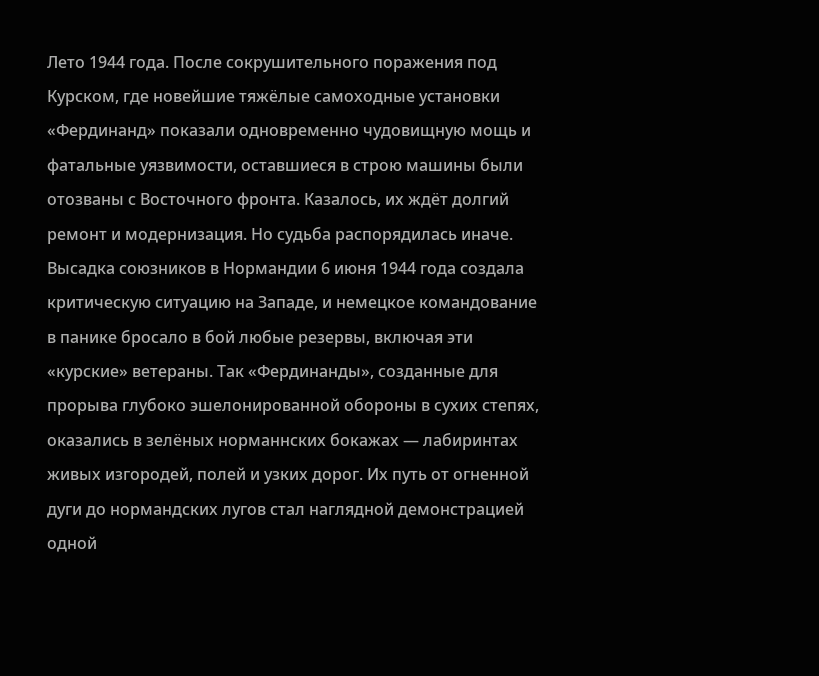Лето 1944 года. После сокрушительного поражения под Курском, где новейшие тяжёлые самоходные установки «Фердинанд» показали одновременно чудовищную мощь и фатальные уязвимости, оставшиеся в строю машины были отозваны с Восточного фронта. Казалось, их ждёт долгий ремонт и модернизация. Но судьба распорядилась иначе. Высадка союзников в Нормандии 6 июня 1944 года создала критическую ситуацию на Западе, и немецкое командование в панике бросало в бой любые резервы, включая эти «курские» ветераны. Так «Фердинанды», созданные для прорыва глубоко эшелонированной обороны в сухих степях, оказались в зелёных норманнских бокажах — лабиринтах живых изгородей, полей и узких дорог. Их путь от огненной дуги до нормандских лугов стал наглядной демонстрацией одной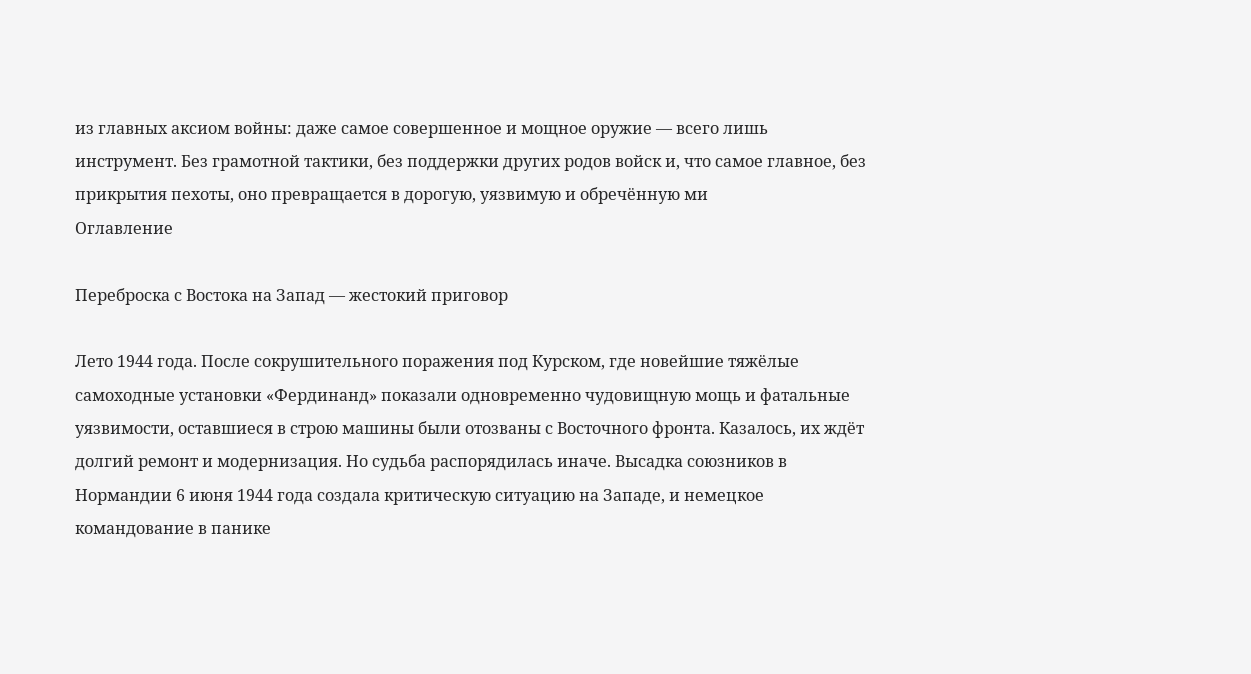из главных аксиом войны: даже самое совершенное и мощное оружие — всего лишь инструмент. Без грамотной тактики, без поддержки других родов войск и, что самое главное, без прикрытия пехоты, оно превращается в дорогую, уязвимую и обречённую ми
Оглавление

Переброска с Востока на Запад — жестокий приговор

Лето 1944 года. После сокрушительного поражения под Курском, где новейшие тяжёлые самоходные установки «Фердинанд» показали одновременно чудовищную мощь и фатальные уязвимости, оставшиеся в строю машины были отозваны с Восточного фронта. Казалось, их ждёт долгий ремонт и модернизация. Но судьба распорядилась иначе. Высадка союзников в Нормандии 6 июня 1944 года создала критическую ситуацию на Западе, и немецкое командование в панике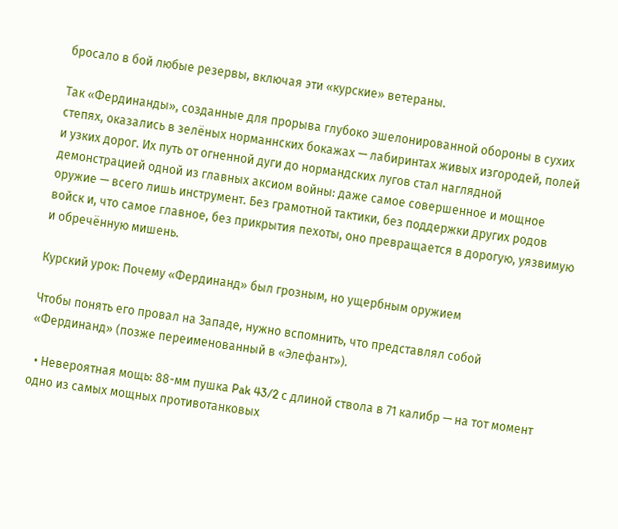бросало в бой любые резервы, включая эти «курские» ветераны.

Так «Фердинанды», созданные для прорыва глубоко эшелонированной обороны в сухих степях, оказались в зелёных норманнских бокажах — лабиринтах живых изгородей, полей и узких дорог. Их путь от огненной дуги до нормандских лугов стал наглядной демонстрацией одной из главных аксиом войны: даже самое совершенное и мощное оружие — всего лишь инструмент. Без грамотной тактики, без поддержки других родов войск и, что самое главное, без прикрытия пехоты, оно превращается в дорогую, уязвимую и обречённую мишень.

Курский урок: Почему «Фердинанд» был грозным, но ущербным оружием

Чтобы понять его провал на Западе, нужно вспомнить, что представлял собой «Фердинанд» (позже переименованный в «Элефант»).

  • Невероятная мощь: 88-мм пушка Pak 43/2 с длиной ствола в 71 калибр — на тот момент одно из самых мощных противотанковых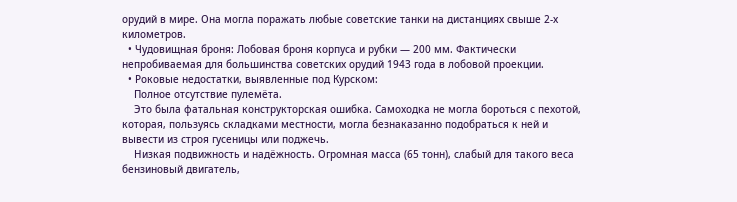орудий в мире. Она могла поражать любые советские танки на дистанциях свыше 2-х километров.
  • Чудовищная броня: Лобовая броня корпуса и рубки — 200 мм. Фактически непробиваемая для большинства советских орудий 1943 года в лобовой проекции.
  • Роковые недостатки, выявленные под Курском:
    Полное отсутствие пулемёта.
    Это была фатальная конструкторская ошибка. Самоходка не могла бороться с пехотой, которая, пользуясь складками местности, могла безнаказанно подобраться к ней и вывести из строя гусеницы или поджечь.
    Низкая подвижность и надёжность. Огромная масса (65 тонн), слабый для такого веса бензиновый двигатель,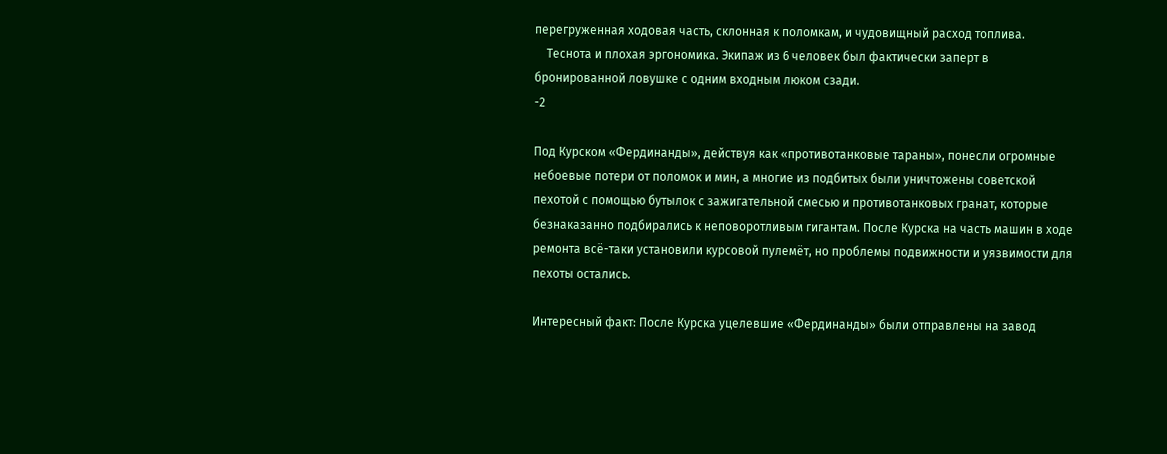перегруженная ходовая часть, склонная к поломкам, и чудовищный расход топлива.
    Теснота и плохая эргономика. Экипаж из 6 человек был фактически заперт в бронированной ловушке с одним входным люком сзади.
-2

Под Курском «Фердинанды», действуя как «противотанковые тараны», понесли огромные небоевые потери от поломок и мин, а многие из подбитых были уничтожены советской пехотой с помощью бутылок с зажигательной смесью и противотанковых гранат, которые безнаказанно подбирались к неповоротливым гигантам. После Курска на часть машин в ходе ремонта всё-таки установили курсовой пулемёт, но проблемы подвижности и уязвимости для пехоты остались.

Интересный факт: После Курска уцелевшие «Фердинанды» были отправлены на завод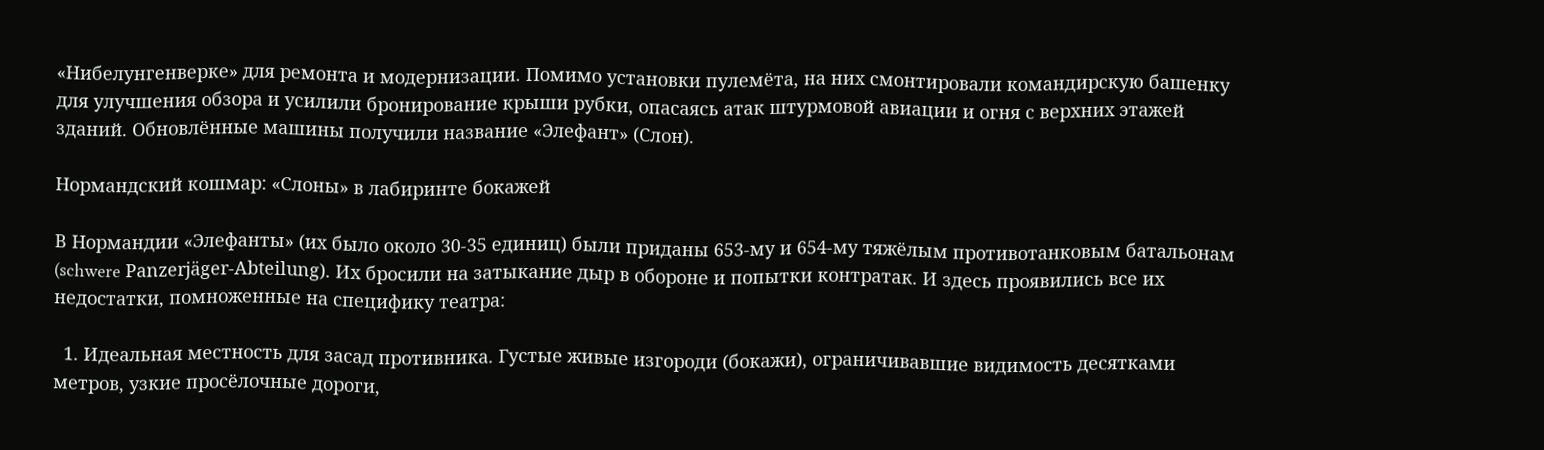«Нибелунгенверке» для ремонта и модернизации. Помимо установки пулемёта, на них смонтировали командирскую башенку для улучшения обзора и усилили бронирование крыши рубки, опасаясь атак штурмовой авиации и огня с верхних этажей зданий. Обновлённые машины получили название «Элефант» (Слон).

Нормандский кошмар: «Слоны» в лабиринте бокажей

В Нормандии «Элефанты» (их было около 30-35 единиц) были приданы 653-му и 654-му тяжёлым противотанковым батальонам (schwere Panzerjäger-Abteilung). Их бросили на затыкание дыр в обороне и попытки контратак. И здесь проявились все их недостатки, помноженные на специфику театра:

  1. Идеальная местность для засад противника. Густые живые изгороди (бокажи), ограничивавшие видимость десятками метров, узкие просёлочные дороги,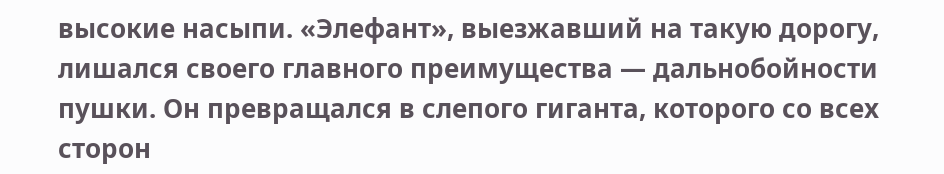высокие насыпи. «Элефант», выезжавший на такую дорогу, лишался своего главного преимущества — дальнобойности пушки. Он превращался в слепого гиганта, которого со всех сторон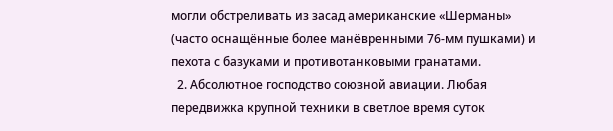могли обстреливать из засад американские «Шерманы» (часто оснащённые более манёвренными 76-мм пушками) и пехота с базуками и противотанковыми гранатами.
  2. Абсолютное господство союзной авиации. Любая передвижка крупной техники в светлое время суток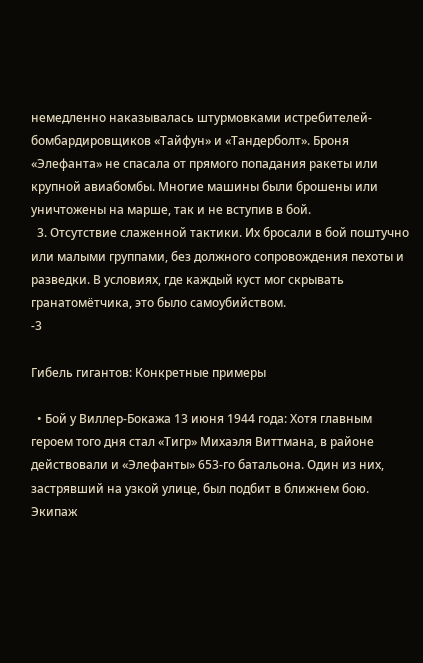немедленно наказывалась штурмовками истребителей-бомбардировщиков «Тайфун» и «Тандерболт». Броня «Элефанта» не спасала от прямого попадания ракеты или крупной авиабомбы. Многие машины были брошены или уничтожены на марше, так и не вступив в бой.
  3. Отсутствие слаженной тактики. Их бросали в бой поштучно или малыми группами, без должного сопровождения пехоты и разведки. В условиях, где каждый куст мог скрывать гранатомётчика, это было самоубийством.
-3

Гибель гигантов: Конкретные примеры

  • Бой у Виллер-Бокажа 13 июня 1944 года: Хотя главным героем того дня стал «Тигр» Михаэля Виттмана, в районе действовали и «Элефанты» 653-го батальона. Один из них, застрявший на узкой улице, был подбит в ближнем бою. Экипаж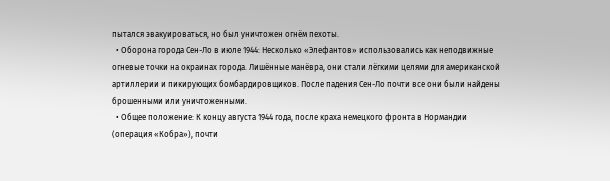пытался эвакуироваться, но был уничтожен огнём пехоты.
  • Оборона города Сен-Ло в июле 1944: Несколько «Элефантов» использовались как неподвижные огневые точки на окраинах города. Лишённые манёвра, они стали лёгкими целями для американской артиллерии и пикирующих бомбардировщиков. После падения Сен-Ло почти все они были найдены брошенными или уничтоженными.
  • Общее положение: К концу августа 1944 года, после краха немецкого фронта в Нормандии (операция «Кобра»), почти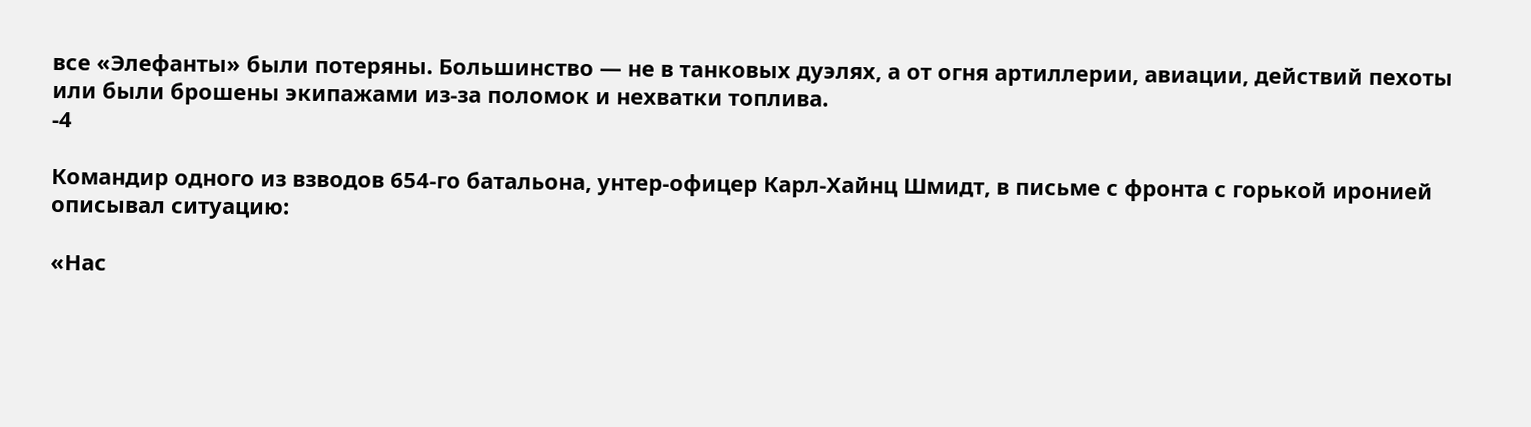все «Элефанты» были потеряны. Большинство — не в танковых дуэлях, а от огня артиллерии, авиации, действий пехоты или были брошены экипажами из-за поломок и нехватки топлива.
-4

Командир одного из взводов 654-го батальона, унтер-офицер Карл-Хайнц Шмидт, в письме с фронта с горькой иронией описывал ситуацию:

«Нас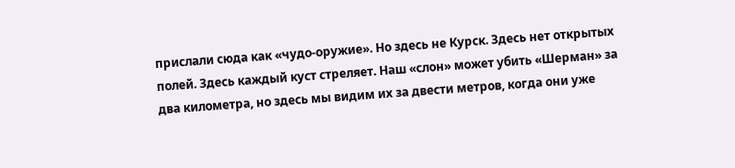прислали сюда как «чудо-оружие». Но здесь не Курск. Здесь нет открытых полей. Здесь каждый куст стреляет. Наш «слон» может убить «Шерман» за два километра, но здесь мы видим их за двести метров, когда они уже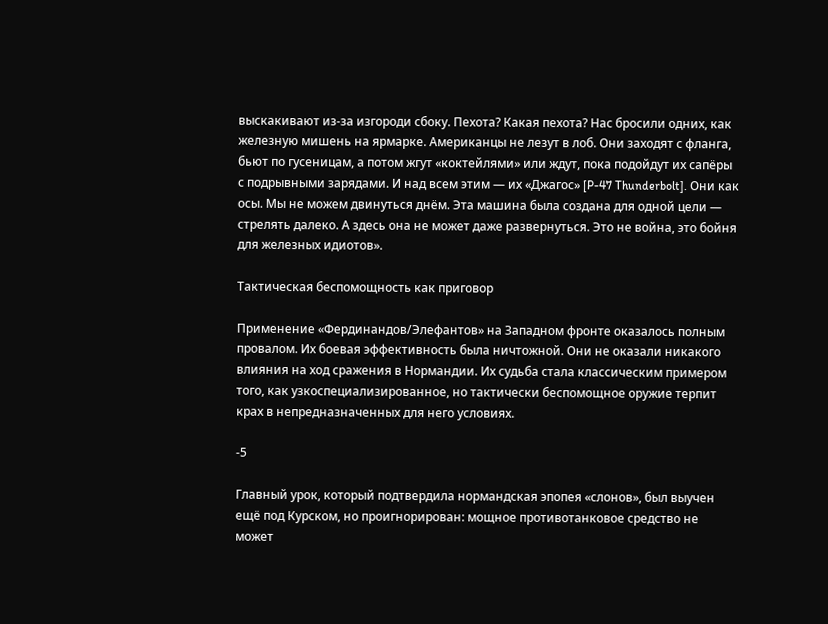выскакивают из-за изгороди сбоку. Пехота? Какая пехота? Нас бросили одних, как железную мишень на ярмарке. Американцы не лезут в лоб. Они заходят с фланга, бьют по гусеницам, а потом жгут «коктейлями» или ждут, пока подойдут их сапёры с подрывными зарядами. И над всем этим — их «Джагос» [P-47 Thunderbolt]. Они как осы. Мы не можем двинуться днём. Эта машина была создана для одной цели — стрелять далеко. А здесь она не может даже развернуться. Это не война, это бойня для железных идиотов».

Тактическая беспомощность как приговор

Применение «Фердинандов/Элефантов» на Западном фронте оказалось полным провалом. Их боевая эффективность была ничтожной. Они не оказали никакого влияния на ход сражения в Нормандии. Их судьба стала классическим примером того, как узкоспециализированное, но тактически беспомощное оружие терпит крах в непредназначенных для него условиях.

-5

Главный урок, который подтвердила нормандская эпопея «слонов», был выучен ещё под Курском, но проигнорирован: мощное противотанковое средство не может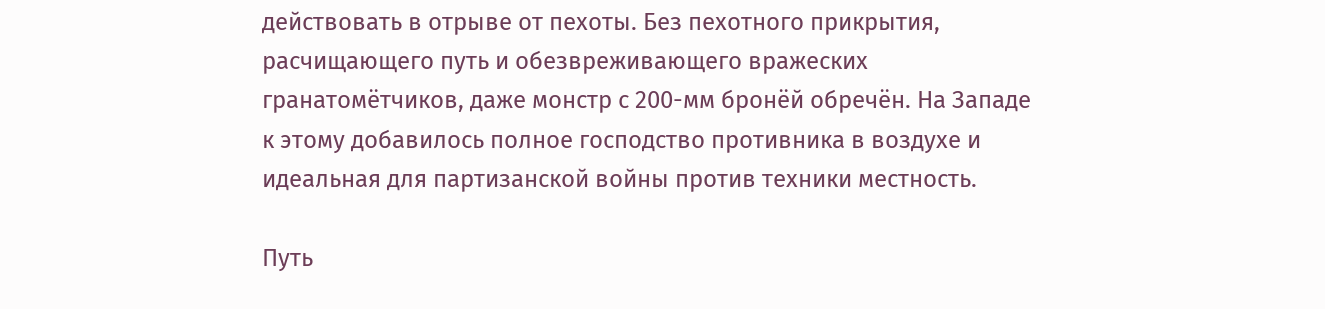действовать в отрыве от пехоты. Без пехотного прикрытия, расчищающего путь и обезвреживающего вражеских гранатомётчиков, даже монстр с 200-мм бронёй обречён. На Западе к этому добавилось полное господство противника в воздухе и идеальная для партизанской войны против техники местность.

Путь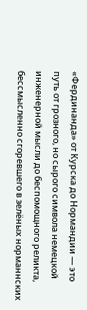«Фердинанда» от Курска до Нормандии — это путь от грозного, но сырого символа немецкой инженерной мысли до беспомощного реликта, бессмысленно сгоревшего в зелёных норманнских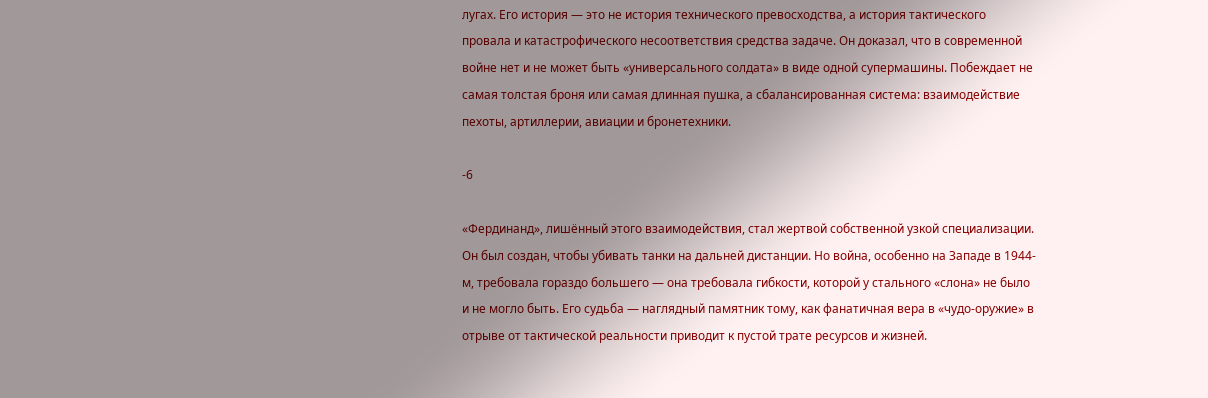лугах. Его история — это не история технического превосходства, а история тактического провала и катастрофического несоответствия средства задаче. Он доказал, что в современной войне нет и не может быть «универсального солдата» в виде одной супермашины. Побеждает не самая толстая броня или самая длинная пушка, а сбалансированная система: взаимодействие пехоты, артиллерии, авиации и бронетехники.

-6

«Фердинанд», лишённый этого взаимодействия, стал жертвой собственной узкой специализации. Он был создан, чтобы убивать танки на дальней дистанции. Но война, особенно на Западе в 1944-м, требовала гораздо большего — она требовала гибкости, которой у стального «слона» не было и не могло быть. Его судьба — наглядный памятник тому, как фанатичная вера в «чудо-оружие» в отрыве от тактической реальности приводит к пустой трате ресурсов и жизней.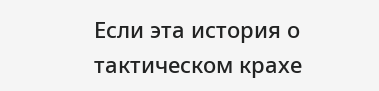Если эта история о тактическом крахе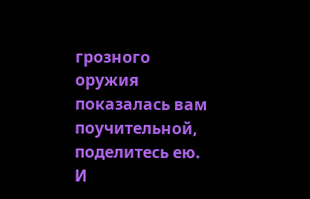грозного оружия показалась вам поучительной, поделитесь ею. И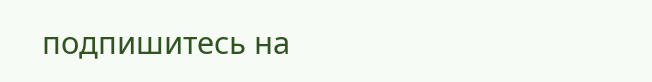подпишитесь на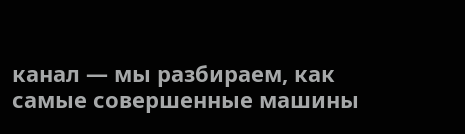канал — мы разбираем, как самые совершенные машины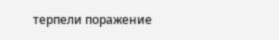терпели поражение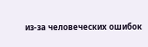из-за человеческих ошибок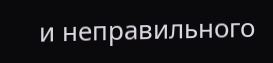и неправильного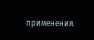применения.